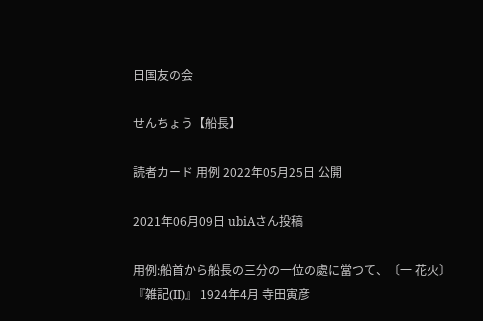日国友の会

せんちょう【船長】

読者カード 用例 2022年05月25日 公開

2021年06月09日 ubiAさん投稿

用例:船首から船長の三分の一位の處に當つて、〔一 花火〕
『雑記(II)』 1924年4月 寺田寅彦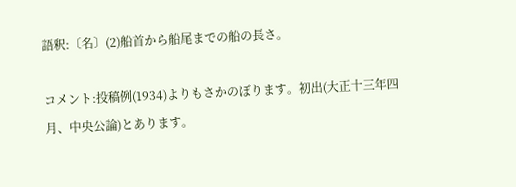語釈:〔名〕(2)船首から船尾までの船の長さ。

コメント:投稿例(1934)よりもさかのぼります。初出(大正十三年四月、中央公論)とあります。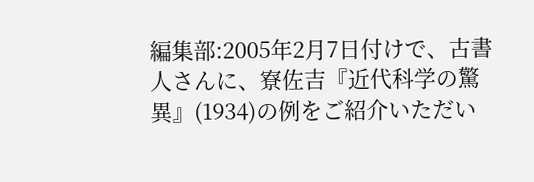編集部:2005年2月7日付けで、古書人さんに、寮佐吉『近代科学の驚異』(1934)の例をご紹介いただい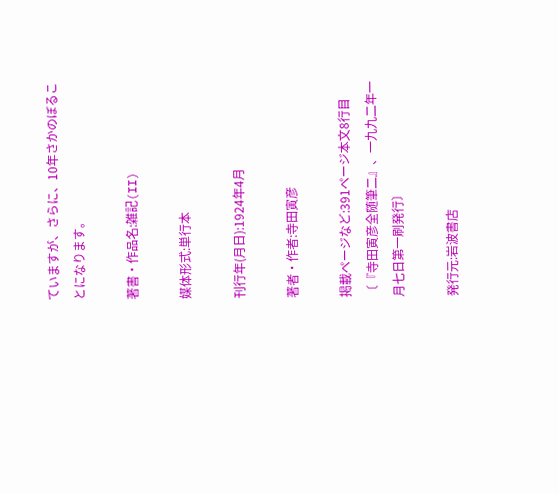ていますが、さらに、10年さかのぼることになります。

著書・作品名:雑記(II)

媒体形式:単行本

刊行年(月日):1924年4月

著者・作者:寺田寅彦

掲載ページなど:391ページ本文8行目〔『寺田寅彦全随筆二』、一九九二年一月七日第一刷発行〕

発行元:岩波書店